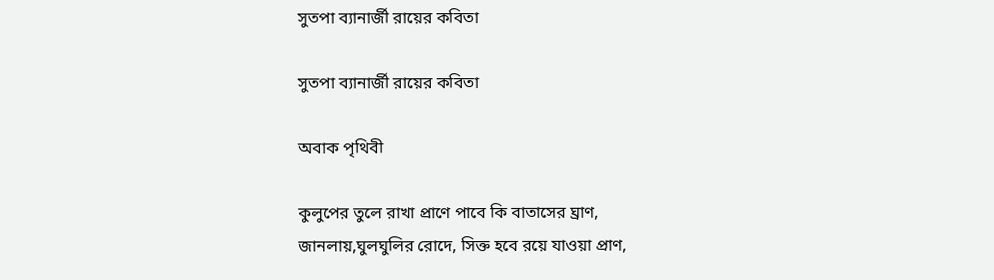সুতপা ব‍্যানার্জী রায়ের কবিতা

সুতপা ব‍্যানার্জী রায়ের কবিতা

অবাক পৃথিবী

কুলুপের তুলে রাখা প্রাণে পাবে কি বাতাসের ঘ্রাণ,
জানলায়,ঘুলঘুলির রোদে, সিক্ত হবে রয়ে যাওয়া প্রাণ,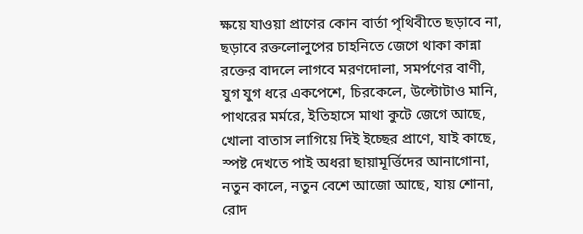ক্ষয়ে যাওয়া প্রাণের কোন বার্তা পৃথিবীতে ছড়াবে না,
ছড়াবে রক্তলোলুপের চাহনিতে জেগে থাকা কান্না
রক্তের বাদলে লাগবে মরণদোলা, সমর্পণের বাণী,
যুগ যুগ ধরে একপেশে, চিরকেলে, উল্টোটাও মানি,
পাথরের মর্মরে, ইতিহাসে মাথা কুটে জেগে আছে,
খোলা বাতাস লাগিয়ে দিই ইচ্ছের প্রাণে, যাই কাছে,
স্পষ্ট দেখতে পাই অধরা ছায়ামূর্ত্তিদের আনাগোনা,
নতুন কালে, নতুন বেশে আজো আছে, যায় শোনা,
রোদ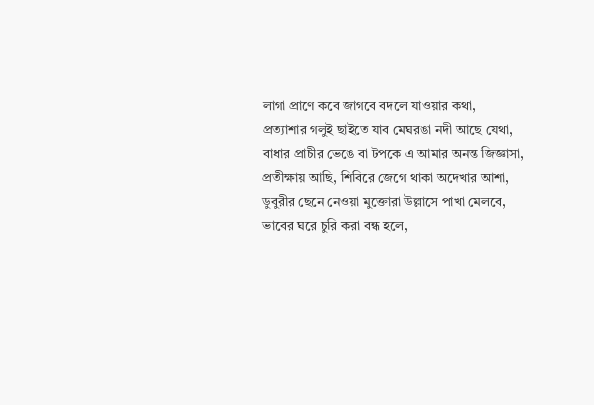লাগা প্রাণে কবে জাগবে বদলে যাওয়ার কথা,
প্রত‍্যাশার গলুই ছাইতে যাব মেঘরঙা নদী আছে যেথা,
বাধার প্রাচীর ভেঙে বা টপকে এ আমার অনন্ত জিজ্ঞাসা,
প্রতীক্ষায় আছি, শিবিরে জেগে থাকা অদেখার আশা,
ডুবুরীর ছেনে নেওয়া মুক্তোরা উল্লাসে পাখা মেলবে,
ভাবের ঘরে চুরি করা বন্ধ হলে,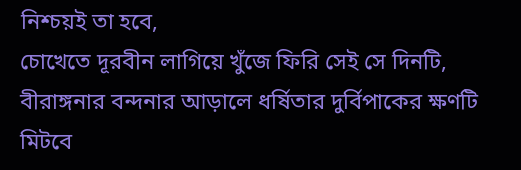নিশ্চয়ই তা হবে,
চোখেতে দূরবীন লাগিয়ে খুঁজে ফিরি সেই সে দিনটি,
বীরাঙ্গনার বন্দনার আড়ালে ধর্ষিতার দুর্বিপাকের ক্ষণটি
মিটবে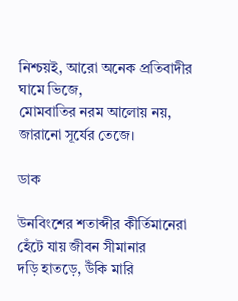নিশ্চয়ই, আরো অনেক প্রতিবাদীর ঘামে ভিজে,
মোমবাতির নরম আলোয় নয়, জারানো সূর্যের তেজে।

ডাক

উনবিংশের শতাব্দীর কীর্তিমানেরা
হেঁটে যায় জীবন সীমানার
দড়ি হাতড়ে, উঁকি মারি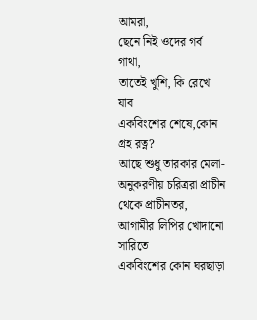আমরা,
ছেনে নিই ওদের গর্ব গাথা,
তাতেই খুশি, কি রেখে যাব
একবিংশের শেষে,কোন গ্রহ রত্ন?
আছে শুধু তারকার মেলা-
অনুকরণীয় চরিত্ররা প্রাচীন থেকে প্রাচীনতর,
আগামীর লিপির খোদানো সারিতে
একবিংশের কোন ঘরছাড়া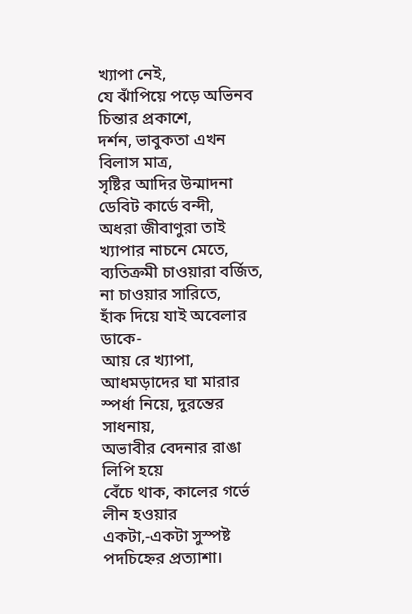খ‍্যাপা নেই,
যে ঝাঁপিয়ে পড়ে অভিনব চিন্তার প্রকাশে,
দর্শন, ভাবুকতা এখন বিলাস মাত্র,
সৃষ্টির আদির উন্মাদনা ডেবিট কার্ডে বন্দী,
অধরা জীবাণুরা তাই খ‍্যাপার নাচনে মেতে,
ব‍্যতিক্রমী চাওয়ারা বর্জিত, না চাওয়ার সারিতে,
হাঁক দিয়ে যাই অবেলার ডাকে-
আয় রে খ‍্যাপা, আধমড়াদের ঘা মারার
স্পর্ধা নিয়ে, দুরন্তের সাধনায়,
অভাবীর বেদনার রাঙা লিপি হয়ে
বেঁচে থাক, কালের গর্ভে লীন হওয়ার
একটা,-একটা সুস্পষ্ট পদচিহ্নের প্রত‍্যাশা।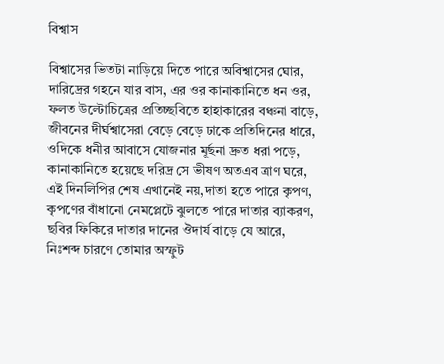বিশ্বাস

বিশ্বাসের ভিতটা নাড়িয়ে দিতে পারে অবিশ্বাসের ঘোর,
দারিদ্রের গহনে যার বাস, এর ওর কানাকানিতে ধন ওর,
ফলত উল্টোচিত্রের প্রতিচ্ছবিতে হাহাকারের বঞ্চনা বাড়ে,
জীবনের দীর্ঘশ্বাসেরা বেড়ে বেড়ে ঢাকে প্রতিদিনের ধারে,
ওদিকে ধনীর আবাসে যোজনার মূর্ছনা দ্রুত ধরা পড়ে,
কানাকানিতে হয়েছে দরিদ্র সে ভীষণ অতএব ত্রাণ ঘরে,
এই দিনলিপির শেষ এখানেই নয়,দাতা হতে পারে কৃপণ,
কৃপণের বাঁধানো নেমপ্লেটে ঝুলতে পারে দাতার ব‍্যাকরণ,
ছবির ফিকিরে দাতার দানের ঔদার্য বাড়ে যে আরে,
নিঃশব্দ চারণে তোমার অস্ফুট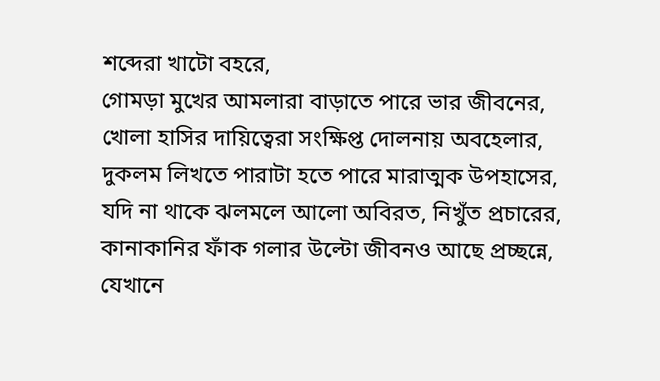শব্দেরা খাটো বহরে,
গোমড়া মুখের আমলারা বাড়াতে পারে ভার জীবনের,
খোলা হাসির দায়িত্বেরা সংক্ষিপ্ত দোলনায় অবহেলার,
দুকলম লিখতে পারাটা হতে পারে মারাত্মক উপহাসের,
যদি না থাকে ঝলমলে আলো অবিরত, নিখুঁত প্রচারের,
কানাকানির ফাঁক গলার উল্টো জীবনও আছে প্রচ্ছন্নে,
যেখানে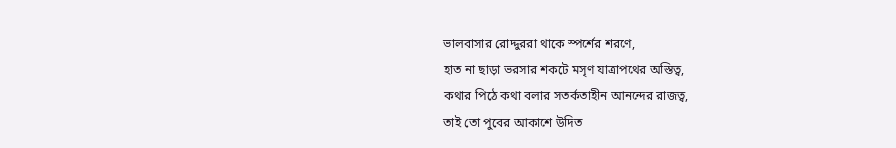ভালবাসার রোদ্দুররা থাকে স্পর্শের শরণে,
হাত না ছাড়া ভরসার শকটে মসৃণ যাত্রাপথের অস্তিত্ব,
কথার পিঠে কথা বলার সতর্কতাহীন আনন্দের রাজত্ব,
তাই তো পুবের আকাশে উদিত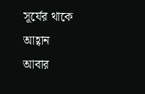সূর্যের থাকে আহ্বান
আবার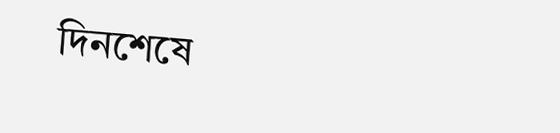দিনশেষে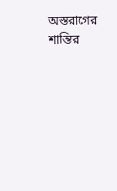অস্তরাগের শান্তির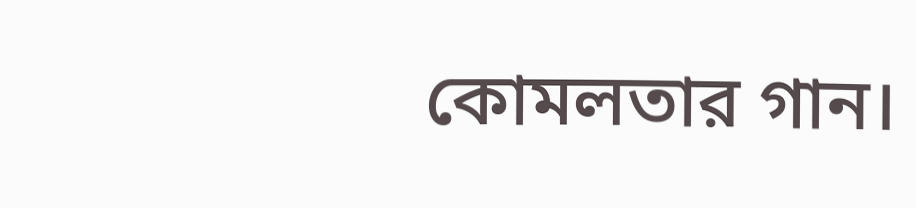কোমলতার গান।